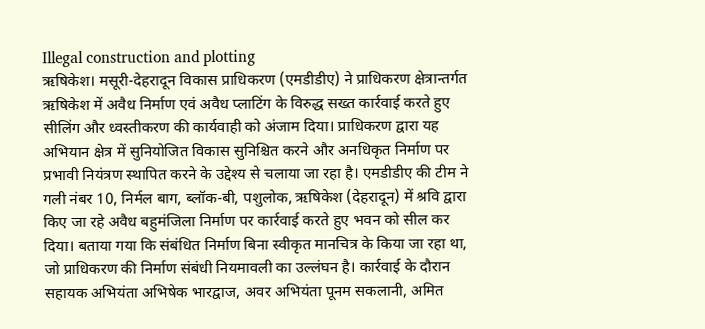Illegal construction and plotting
ऋषिकेश। मसूरी-देहरादून विकास प्राधिकरण (एमडीडीए) ने प्राधिकरण क्षेत्रान्तर्गत ऋषिकेश में अवैध निर्माण एवं अवैध प्लाटिंग के विरुद्ध सख्त कार्रवाई करते हुए सीलिंग और ध्वस्तीकरण की कार्यवाही को अंजाम दिया। प्राधिकरण द्वारा यह अभियान क्षेत्र में सुनियोजित विकास सुनिश्चित करने और अनधिकृत निर्माण पर प्रभावी नियंत्रण स्थापित करने के उद्देश्य से चलाया जा रहा है। एमडीडीए की टीम ने गली नंबर 10, निर्मल बाग, ब्लॉक-बी, पशुलोक, ऋषिकेश (देहरादून) में श्रवि द्वारा किए जा रहे अवैध बहुमंजिला निर्माण पर कार्रवाई करते हुए भवन को सील कर दिया। बताया गया कि संबंधित निर्माण बिना स्वीकृत मानचित्र के किया जा रहा था, जो प्राधिकरण की निर्माण संबंधी नियमावली का उल्लंघन है। कार्रवाई के दौरान सहायक अभियंता अभिषेक भारद्वाज, अवर अभियंता पूनम सकलानी, अमित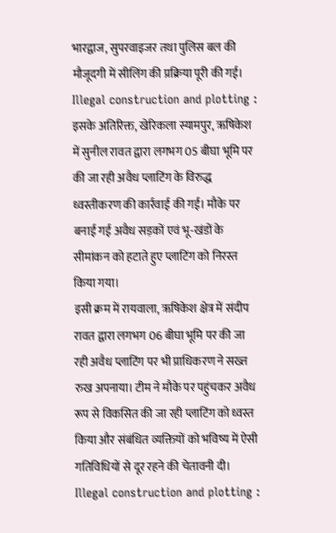भारद्वाज, सुपरवाइजर तथा पुलिस बल की मौजूदगी में सीलिंग की प्रक्रिया पूरी की गई।
Illegal construction and plotting : इसके अतिरिक्त, खेरिकला स्यामपुर, ऋषिकेश में सुनील रावत द्वारा लगभग 05 बीघा भूमि पर की जा रही अवैध प्लाटिंग के विरुद्ध ध्वस्तीकरण की कार्रवाई की गई। मौके पर बनाई गई अवैध सड़कों एवं भू-खंडों के सीमांकन को हटाते हुए प्लाटिंग को निरस्त किया गया।
इसी क्रम में रायवाला, ऋषिकेश क्षेत्र में संदीप रावत द्वारा लगभग 06 बीघा भूमि पर की जा रही अवैध प्लाटिंग पर भी प्राधिकरण ने सख्त रुख अपनाया। टीम ने मौके पर पहुंचकर अवैध रूप से विकसित की जा रही प्लाटिंग को ध्वस्त किया और संबंधित व्यक्तियों को भविष्य में ऐसी गतिविधियों से दूर रहने की चेतावनी दी।
Illegal construction and plotting :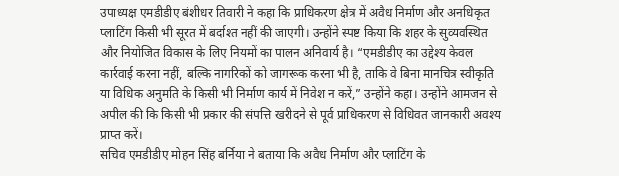उपाध्यक्ष एमडीडीए बंशीधर तिवारी ने कहा कि प्राधिकरण क्षेत्र में अवैध निर्माण और अनधिकृत प्लाटिंग किसी भी सूरत में बर्दाश्त नहीं की जाएगी। उन्होंने स्पष्ट किया कि शहर के सुव्यवस्थित और नियोजित विकास के लिए नियमों का पालन अनिवार्य है। “एमडीडीए का उद्देश्य केवल कार्रवाई करना नहीं, बल्कि नागरिकों को जागरूक करना भी है, ताकि वे बिना मानचित्र स्वीकृति या विधिक अनुमति के किसी भी निर्माण कार्य में निवेश न करें,” उन्होंने कहा। उन्होंने आमजन से अपील की कि किसी भी प्रकार की संपत्ति खरीदने से पूर्व प्राधिकरण से विधिवत जानकारी अवश्य प्राप्त करें।
सचिव एमडीडीए मोहन सिंह बर्निया ने बताया कि अवैध निर्माण और प्लाटिंग के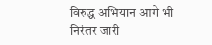विरुद्ध अभियान आगे भी निरंतर जारी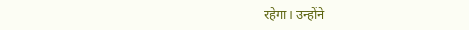रहेगा। उन्होंने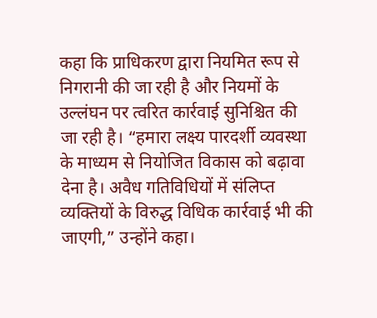कहा कि प्राधिकरण द्वारा नियमित रूप से निगरानी की जा रही है और नियमों के उल्लंघन पर त्वरित कार्रवाई सुनिश्चित की जा रही है। “हमारा लक्ष्य पारदर्शी व्यवस्था के माध्यम से नियोजित विकास को बढ़ावा देना है। अवैध गतिविधियों में संलिप्त व्यक्तियों के विरुद्ध विधिक कार्रवाई भी की जाएगी,” उन्होंने कहा।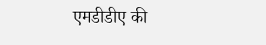एमडीडीए की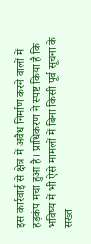इस कार्रवाई से क्षेत्र में अवैध निर्माण करने वालों में हड़कंप मचा हुआ है। प्राधिकरण ने स्पष्ट किया है कि भविष्य में भी ऐसे मामलों में बिना किसी पूर्व सूचना के सख्त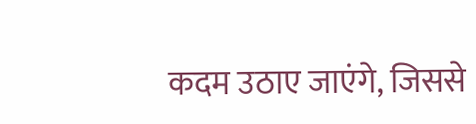कदम उठाए जाएंगे, जिससे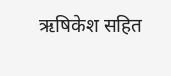ऋषिकेश सहित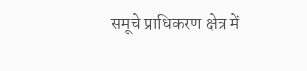समूचे प्राधिकरण क्षेत्र में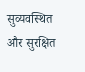सुव्यवस्थित और सुरक्षित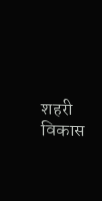शहरी विकास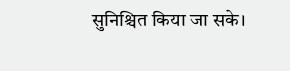सुनिश्चित किया जा सके।